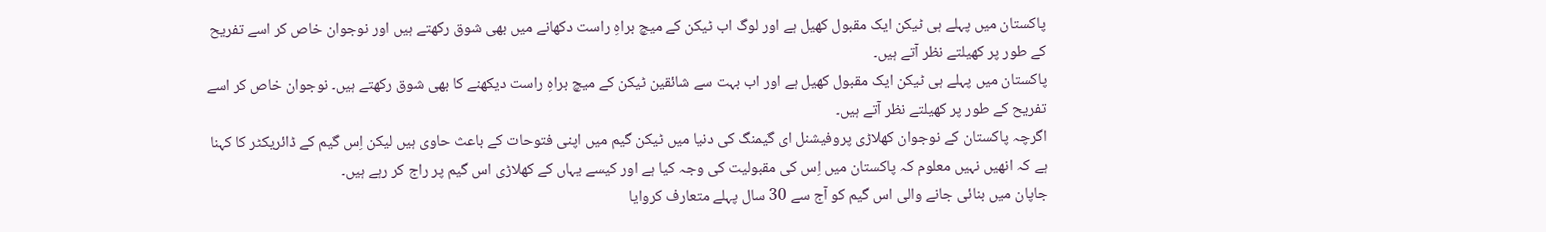پاکستان میں پہلے ہی ٹیکن ایک مقبول کھیل ہے اور لوگ اب ٹیکن کے میچ براہِ راست دکھانے میں بھی شوق رکھتے ہیں اور نوجوان خاص کر اسے تفریح کے طور پر کھیلتے نظر آتے ہیں۔
پاکستان میں پہلے ہی ٹیکن ایک مقبول کھیل ہے اور اب بہت سے شائقین ٹیکن کے میچ براہِ راست دیکھنے کا بھی شوق رکھتے ہیں۔ نوجوان خاص کر اسے تفریح کے طور پر کھیلتے نظر آتے ہیں۔
اگرچہ پاکستان کے نوجوان کھلاڑی پروفیشنل ای گیمنگ کی دنیا میں ٹیکن گیم میں اپنی فتوحات کے باعث حاوی ہیں لیکن اِس گیم کے ڈائریکٹر کا کہنا ہے کہ انھیں نہیں معلوم کہ پاکستان میں اِس کی مقبولیت کی وجہ کیا ہے اور کیسے یہاں کے کھلاڑی اس گیم پر راج کر رہے ہیں۔
جاپان میں بنائی جانے والی اس گیم کو آج سے 30 سال پہلے متعارف کروایا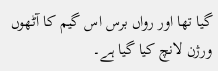گیا تھا اور رواں برس اس گیم کا آٹھوں ورژن لانچ کیا گیا ہے۔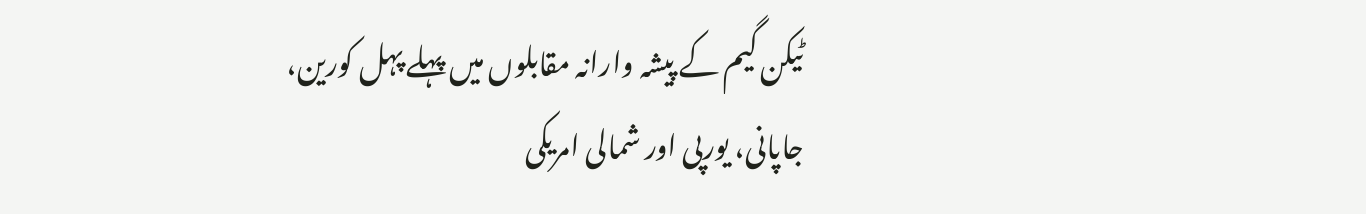ٹیکن گیم کے پیشہ وارانہ مقابلوں میں پہلے پہل کورین، جاپانی، یورپی اور شمالی امریکی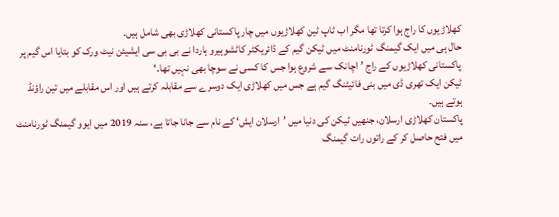کھلاڑیوں کا راج ہوا کرتا تھا مگر اب ٹاپ ٹین کھلاڑیوں میں چار پاکستانی کھلاڑی بھی شامل ہیں۔
حال ہی میں ایک گیمنگ ٹورنامنٹ میں ٹیکن گیم کے ڈائریکٹر کاٹشوہیرو ہاردا نے بی بی سی ایشیئن نیٹ ورک کو بتایا اس گیم پر پاکستانی کھلاڑیوں کے راج ’اچانک سے شروع ہوا جس کا کسی نے سوچا بھی نہیں تھا۔‘
ٹیکن ایک تھری ڈی میں بنی فائیٹنگ گیم ہے جس میں کھلاڑی ایک دوسرے سے مقابلہ کرتے ہیں اور اس مقابلے میں تین راؤنڈ ہوتے ہیں۔
پاکستان کھلاڑی ارسلان، جنھیں ٹیکن کی دنیا میں ’ارسلان ایش‘ کے نام سے جانا جاتا ہے، سنہ 2019 میں ایوو گیمنگ ٹورنامنٹ میں فتح حاصل کر کے راتوں رات گیمنگ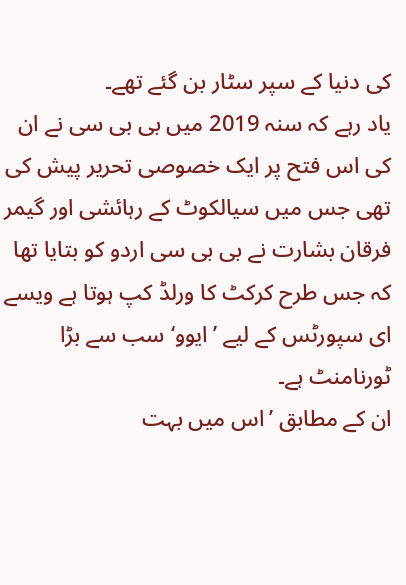کی دنیا کے سپر سٹار بن گئے تھے۔
یاد رہے کہ سنہ 2019 میں بی بی سی نے ان کی اس فتح پر ایک خصوصی تحریر پیش کی تھی جس میں سیالکوٹ کے رہائشی اور گیمر فرقان بشارت نے بی بی سی اردو کو بتایا تھا کہ جس طرح کرکٹ کا ورلڈ کپ ہوتا ہے ویسے ای سپورٹس کے لیے ’ایوو‘ سب سے بڑا ٹورنامنٹ ہے۔
ان کے مطابق ’اس میں بہت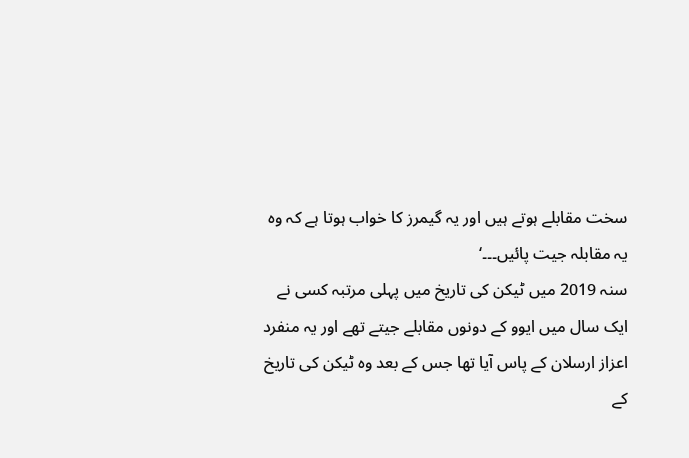سخت مقابلے ہوتے ہیں اور یہ گیمرز کا خواب ہوتا ہے کہ وہ یہ مقابلہ جیت پائیں۔۔۔‘
سنہ 2019 میں ٹیکن کی تاریخ میں پہلی مرتبہ کسی نے ایک سال میں ایوو کے دونوں مقابلے جیتے تھے اور یہ منفرد اعزاز ارسلان کے پاس آیا تھا جس کے بعد وہ ٹیکن کی تاریخ کے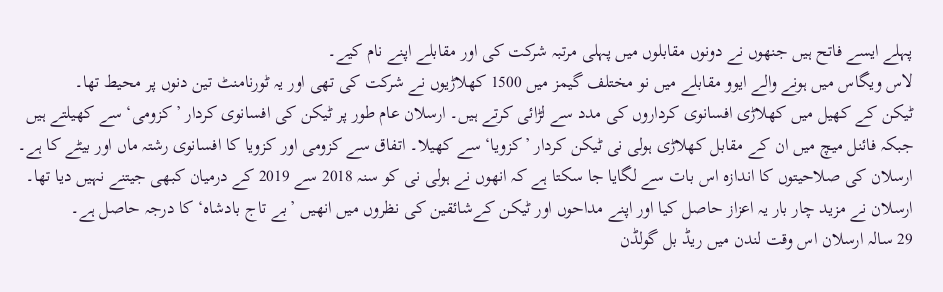پہلے ایسے فاتح ہیں جنھوں نے دونوں مقابلوں میں پہلی مرتبہ شرکت کی اور مقابلے اپنے نام کیے۔
لاس ویگاس میں ہونے والے ایوو مقابلے میں نو مختلف گیمز میں 1500 کھلاڑیوں نے شرکت کی تھی اور یہ ٹورنامنٹ تین دنوں پر محیط تھا۔
ٹیکن کے کھیل میں کھلاڑی افسانوی کرداروں کی مدد سے لڑائی کرتے ہیں۔ ارسلان عام طور پر ٹیکن کی افسانوی کردار ’کزومی‘ سے کھیلتے ہیں جبکہ فائنل میچ میں ان کے مقابل کھلاڑی ہولی نی ٹیکن کردار ’کزویا‘ سے کھیلا۔ اتفاق سے کزومی اور کزویا کا افسانوی رشتہ ماں اور بیٹے کا ہے۔
ارسلان کی صلاحیتوں کا اندازہ اس بات سے لگایا جا سکتا ہے کہ انھوں نے ہولی نی کو سنہ 2018 سے 2019 کے درمیان کبھی جیتنے نہیں دیا تھا۔
ارسلان نے مزید چار بار یہ اعزاز حاصل کیا اور اپنے مداحوں اور ٹیکن کےشائقین کی نظروں میں انھیں ’بے تاج بادشاہ‘ کا درجہ حاصل ہے۔
29 سالہ ارسلان اس وقت لندن میں ریڈ بل گولڈن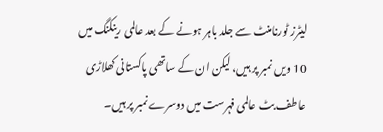لیٹرز ٹورنامنٹ سے جلد باہر ہونے کے بعد عالمی رینکنگ میں 10 ویں نمبر پر ہیں، لیکن ان کے ساتھی پاکستانی کھلاڑی عاطف بٹ عالمی فہرست میں دوسرے نمبر پر ہیں۔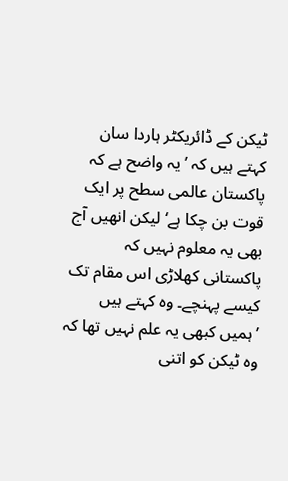ٹیکن کے ڈائریکٹر ہاردا سان کہتے ہیں کہ ’یہ واضح ہے کہ پاکستان عالمی سطح پر ایک قوت بن چکا ہے‘ لیکن انھیں آج بھی یہ معلوم نہیں کہ پاکستانی کھلاڑی اس مقام تک کیسے پہنچے۔ وہ کہتے ہیں ’ہمیں کبھی یہ علم نہیں تھا کہ وہ ٹیکن کو اتنی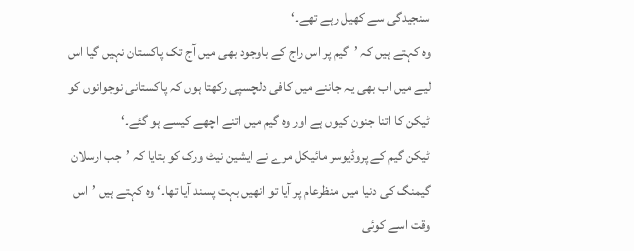سنجیدگی سے کھیل رہے تھے۔‘
وہ کہتے ہیں کہ ’گیم پر اس راج کے باوجود بھی میں آج تک پاکستان نہیں گیا اس لیے میں اب بھی یہ جاننے میں کافی دلچسپی رکھتا ہوں کہ پاکستانی نوجوانوں کو ٹیکن کا اتنا جنون کیوں ہے اور وہ گیم میں اتنے اچھے کیسے ہو گئے۔‘
ٹیکن گیم کے پروڈیوسر مائیکل مرے نے ایشین نیٹ ورک کو بتایا کہ ’جب ارسلان گیمنگ کی دنیا میں منظرعام پر آیا تو انھیں بہت پسند آیا تھا۔‘ وہ کہتے ہیں ’اس وقت اسے کوئی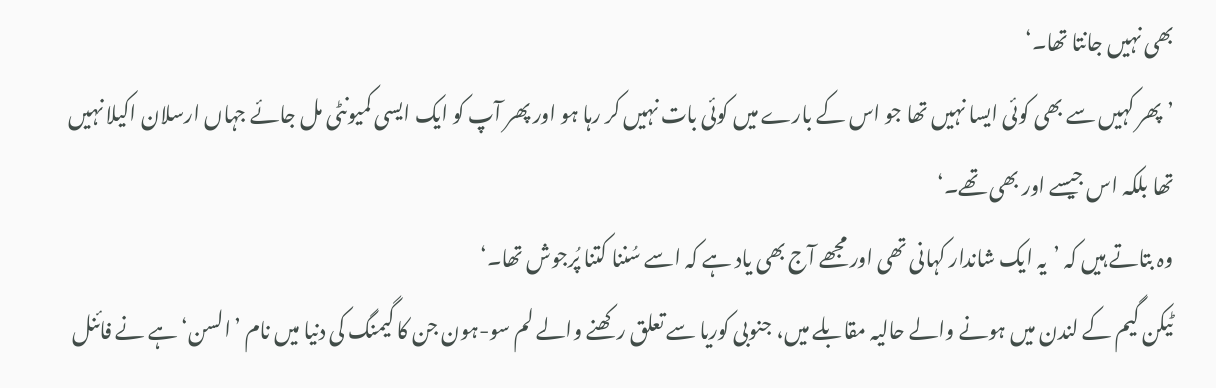بھی نہیں جانتا تھا۔‘
’پھر کہیں سے بھی کوئی ایسا نہیں تھا جو اس کے بارے میں کوئی بات نہیں کر رہا ہو اور پھر آپ کو ایک ایسی کمیونٹی مل جائے جہاں ارسلان اکیلا نہیں تھا بلکہ اس جیسے اور بھی تھے۔‘
وہ بتاتے ہیں کہ ’یہ ایک شاندار کہانی تھی اور مجھے آج بھی یاد ہے کہ اسے سُننا کتنا پُرجوش تھا۔‘
ٹیکن گیم کے لندن میں ہونے والے حالیہ مقابلے میں، جنوبی کوریا سے تعلق رکھنے والے لم سو-ہون جن کا گیمنگ کی دنیا میں نام ’السن‘ ہے نے فائنل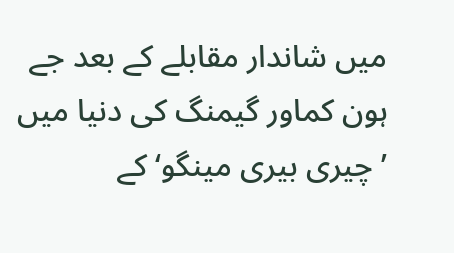میں شاندار مقابلے کے بعد جے ہون کماور گیمنگ کی دنیا میں ’چیری بیری مینگو‘ کے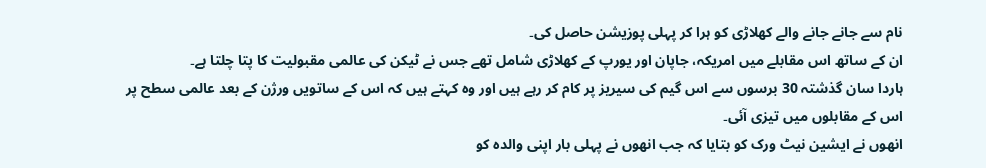نام سے جانے جانے والے کھلاڑی کو ہرا کر پہلی پوزیشن حاصل کی۔
ان کے ساتھ اس مقابلے میں امریکہ، جاپان اور یورپ کے کھلاڑی شامل تھے جس نے ٹیکن کی عالمی مقبولیت کا پتا چلتا ہے۔
ہاردا سان گذشتہ 30 برسوں سے اس گیم کی سیریز پر کام کر رہے ہیں اور وہ کہتے ہیں کہ اس کے ساتویں ورژن کے بعد عالمی سطح پر اس کے مقابلوں میں تیزی آئی۔
انھوں نے ایشین نیٹ ورک کو بتایا کہ جب انھوں نے پہلی بار اپنی والدہ کو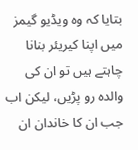بتایا کہ وہ ویڈیو گیمز میں اپنا کیریئر بنانا چاہتے ہیں تو ان کی والدہ رو پڑیں، لیکن اب جب ان کا خاندان ان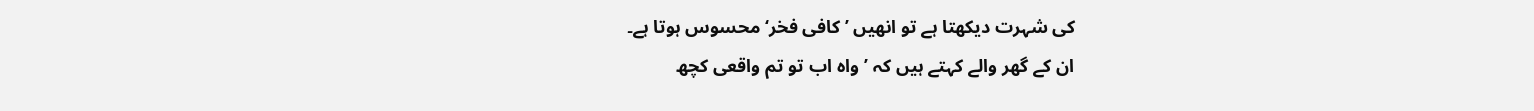کی شہرت دیکھتا ہے تو انھیں ’کافی فخر‘ محسوس ہوتا ہے۔
ان کے گھر والے کہتے ہیں کہ ’واہ اب تو تم واقعی کچھ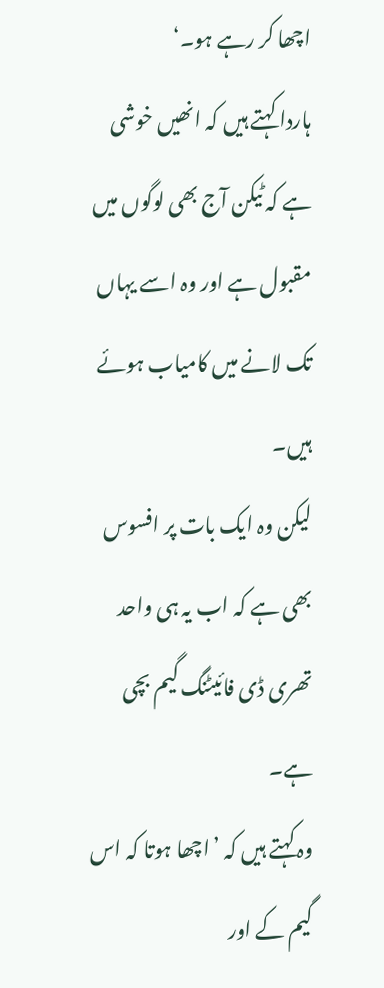اچھا کر رہے ہو۔‘
ہاردا کہتے ہیں کہ انھیں خوشی ہے کہ ٹیکن آج بھی لوگوں میں مقبول ہے اور وہ اسے یہاں تک لانے میں کامیاب ہوئے ہیں۔
لیکن وہ ایک بات پر افسوس بھی ہے کہ اب یہ ہی واحد تھری ڈی فائیٹنگ گیم بچی ہے۔
وہ کہتے ہیں کہ ’اچھا ہوتا کہ اس گیم کے اور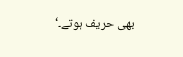بھی حریف ہوتے۔‘